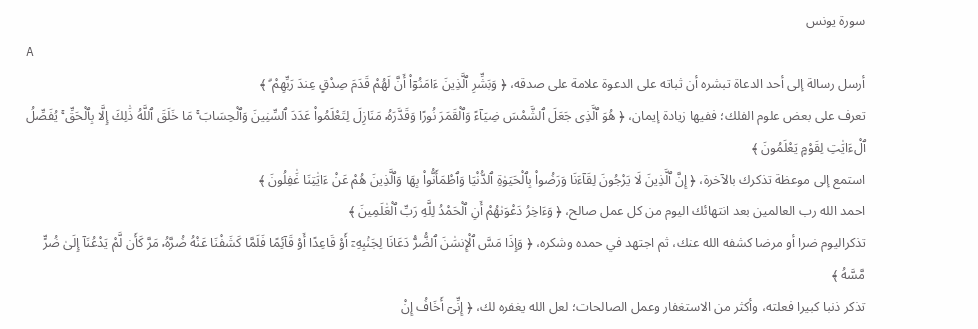سورة يونس
A
أرسل رسالة إلى أحد الدعاة تبشره أن ثباته على الدعوة علامة على صدقه، ﴿ وَبَشِّرِ ٱلَّذِينَ ءَامَنُوٓا۟ أَنَّ لَهُمْ قَدَمَ صِدْقٍ عِندَ رَبِّهِمْ ۗ ﴾
تعرف على بعض علوم الفلك؛ ففيها زيادة إيمان، ﴿ هُوَ ٱلَّذِى جَعَلَ ٱلشَّمْسَ ضِيَآءً وَٱلْقَمَرَ نُورًا وَقَدَّرَهُۥ مَنَازِلَ لِتَعْلَمُوا۟ عَدَدَ ٱلسِّنِينَ وَٱلْحِسَابَ ۚ مَا خَلَقَ ٱللَّهُ ذَٰلِكَ إِلَّا بِٱلْحَقِّ ۚ يُفَصِّلُ ٱلْءَايَٰتِ لِقَوْمٍ يَعْلَمُونَ ﴾
استمع إلى موعظة تذكرك بالآخرة، ﴿ إِنَّ ٱلَّذِينَ لَا يَرْجُونَ لِقَآءَنَا وَرَضُوا۟ بِٱلْحَيَوٰةِ ٱلدُّنْيَا وَٱطْمَأَنُّوا۟ بِهَا وَٱلَّذِينَ هُمْ عَنْ ءَايَٰتِنَا غَٰفِلُونَ ﴾
احمد الله رب العالمين بعد انتهائك اليوم من كل عمل صالح، ﴿ وَءَاخِرُ دَعْوَىٰهُمْ أَنِ ٱلْحَمْدُ لِلَّهِ رَبِّ ٱلْعَٰلَمِينَ ﴾
تذكراليوم ضرا أو مرضا كشفه الله عنك، ثم اجتهد في حمده وشكره، ﴿ وَإِذَا مَسَّ ٱلْإِنسَٰنَ ٱلضُّرُّ دَعَانَا لِجَنۢبِهِۦٓ أَوْ قَاعِدًا أَوْ قَآئِمًا فَلَمَّا كَشَفْنَا عَنْهُ ضُرَّهُۥ مَرَّ كَأَن لَّمْ يَدْعُنَآ إِلَىٰ ضُرٍّ مَّسَّهُ ﴾
تذكر ذنبا كبيرا فعلته، وأكثر من الاستغفار وعمل الصالحات؛ لعل الله يغفره لك، ﴿ إِنِّىٓ أَخَافُ إِنْ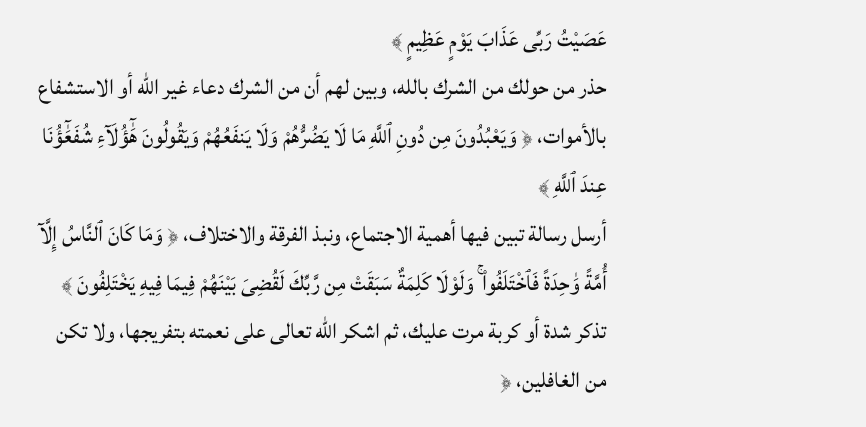عَصَيْتُ رَبِّى عَذَابَ يَوْمٍ عَظِيمٍ ﴾
حذر من حولك من الشرك بالله، وبين لهم أن من الشرك دعاء غير الله أو الاستشفاع بالأموات، ﴿ وَيَعْبُدُونَ مِن دُونِ ٱللَّهِ مَا لَا يَضُرُّهُمْ وَلَا يَنفَعُهُمْ وَيَقُولُونَ هَٰٓؤُلَآءِ شُفَعَٰٓؤُنَا عِندَ ٱللَّهِ ﴾
أرسل رسالة تبين فيها أهمية الاجتماع، ونبذ الفرقة والاختلاف، ﴿ وَمَا كَانَ ٱلنَّاسُ إِلَّآ أُمَّةً وَٰحِدَةً فَٱخْتَلَفُوا۟ ۚ وَلَوْلَا كَلِمَةٌ سَبَقَتْ مِن رَّبِّكَ لَقُضِىَ بَيْنَهُمْ فِيمَا فِيهِ يَخْتَلِفُونَ ﴾
تذكر شدة أو كربة مرت عليك، ثم اشكر الله تعالى على نعمته بتفريجها، ولا تكن من الغافلين، ﴿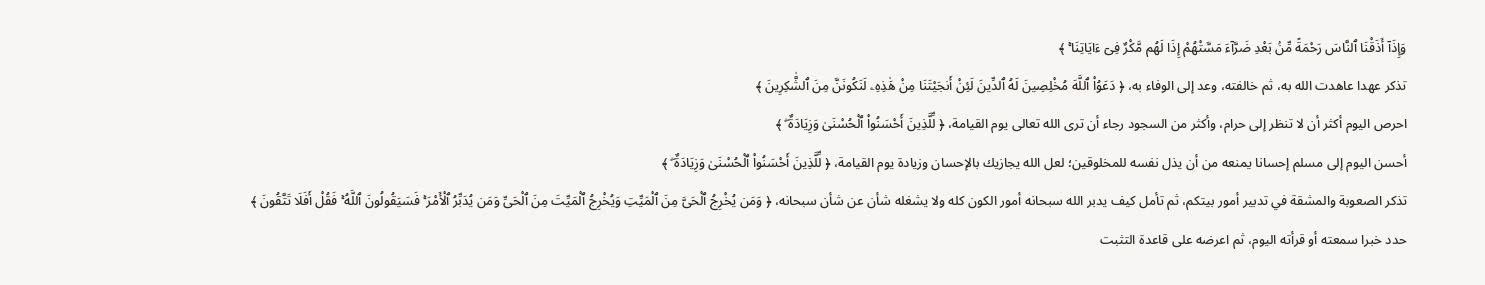وَإِذَآ أَذَقْنَا ٱلنَّاسَ رَحْمَةً مِّنۢ بَعْدِ ضَرَّآءَ مَسَّتْهُمْ إِذَا لَهُم مَّكْرٌ فِىٓ ءَايَاتِنَا ۚ ﴾
تذكر عهدا عاهدت الله به، ثم خالفته، وعد إلى الوفاء به، ﴿ دَعَوُا۟ ٱللَّهَ مُخْلِصِينَ لَهُ ٱلدِّينَ لَئِنْ أَنجَيْتَنَا مِنْ هَٰذِهِۦ لَنَكُونَنَّ مِنَ ٱلشَّٰكِرِينَ ﴾
احرص اليوم أكثر أن لا تنظر إلى حرام، وأكثر من السجود رجاء أن ترى الله تعالى يوم القيامة، ﴿ لِّلَّذِينَ أَحْسَنُوا۟ ٱلْحُسْنَىٰ وَزِيَادَةٌ ۖ ﴾
أحسن اليوم إلى مسلم إحسانا يمنعه من أن يذل نفسه للمخلوقين؛ لعل الله يجازيك بالإحسان وزيادة يوم القيامة، ﴿ لِّلَّذِينَ أَحْسَنُوا۟ ٱلْحُسْنَىٰ وَزِيَادَةٌ ۖ ﴾
تذكر الصعوبة والمشقة في تدبير أمور بيتكم، ثم تأمل كيف يدبر الله سبحانه أمور الكون كله ولا يشغله شأن عن شأن سبحانه، ﴿ وَمَن يُخْرِجُ ٱلْحَىَّ مِنَ ٱلْمَيِّتِ وَيُخْرِجُ ٱلْمَيِّتَ مِنَ ٱلْحَىِّ وَمَن يُدَبِّرُ ٱلْأَمْرَ ۚ فَسَيَقُولُونَ ٱللَّهُ ۚ فَقُلْ أَفَلَا تَتَّقُونَ ﴾
حدد خبرا سمعته أو قرأته اليوم، ثم اعرضه على قاعدة التثبت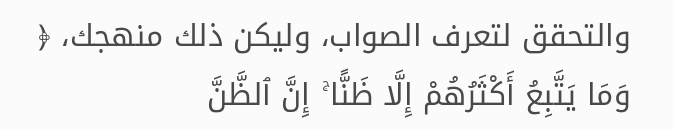والتحقق لتعرف الصواب، وليكن ذلك منهجك، ﴿ وَمَا يَتَّبِعُ أَكْثَرُهُمْ إِلَّا ظَنًّا ۚ إِنَّ ٱلظَّنَّ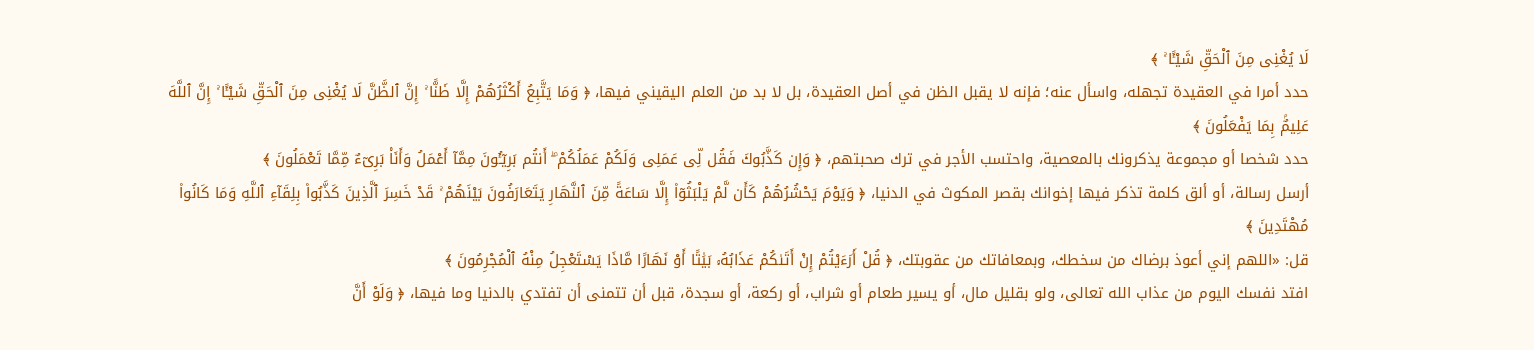لَا يُغْنِى مِنَ ٱلْحَقِّ شَيْـًٔا ۚ ﴾
حدد أمرا في العقيدة تجهله، واسأل عنه؛ فإنه لا يقبل الظن في أصل العقيدة، بل لا بد من العلم اليقيني فيها، ﴿ وَمَا يَتَّبِعُ أَكْثَرُهُمْ إِلَّا ظَنًّا ۚ إِنَّ ٱلظَّنَّ لَا يُغْنِى مِنَ ٱلْحَقِّ شَيْـًٔا ۚ إِنَّ ٱللَّهَ عَلِيمٌۢ بِمَا يَفْعَلُونَ ﴾
حدد شخصا أو مجموعة يذكرونك بالمعصية، واحتسب الأجر في ترك صحبتهم، ﴿ وَإِن كَذَّبُوكَ فَقُل لِّى عَمَلِى وَلَكُمْ عَمَلُكُمْ ۖ أَنتُم بَرِيٓـُٔونَ مِمَّآ أَعْمَلُ وَأَنَا۠ بَرِىٓءٌ مِّمَّا تَعْمَلُونَ ﴾
أرسل رسالة، أو ألق كلمة تذكر فيها إخوانك بقصر المكوث في الدنيا، ﴿ وَيَوْمَ يَحْشُرُهُمْ كَأَن لَّمْ يَلْبَثُوٓا۟ إِلَّا سَاعَةً مِّنَ ٱلنَّهَارِ يَتَعَارَفُونَ بَيْنَهُمْ ۚ قَدْ خَسِرَ ٱلَّذِينَ كَذَّبُوا۟ بِلِقَآءِ ٱللَّهِ وَمَا كَانُوا۟ مُهْتَدِينَ ﴾
قل: «اللهم إني أعوذ برضاك من سخطك، وبمعافاتك من عقوبتك، ﴿ قُلْ أَرَءَيْتُمْ إِنْ أَتَىٰكُمْ عَذَابُهُۥ بَيَٰتًا أَوْ نَهَارًا مَّاذَا يَسْتَعْجِلُ مِنْهُ ٱلْمُجْرِمُونَ ﴾
افتد نفسك اليوم من عذاب الله تعالى، ولو بقليل مال، أو يسير طعام أو شراب، أو ركعة، أو سجدة، قبل أن تتمنى أن تفتدي بالدنيا وما فيها، ﴿ وَلَوْ أَنَّ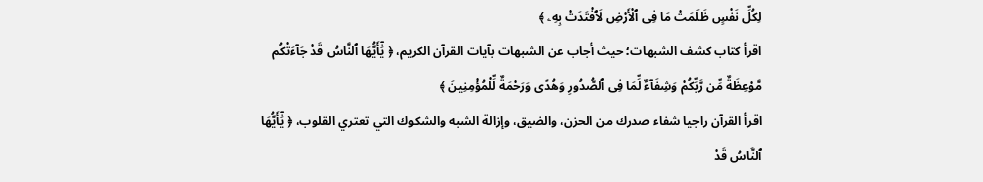لِكُلِّ نَفْسٍ ظَلَمَتْ مَا فِى ٱلْأَرْضِ لَٱفْتَدَتْ بِهِۦ ﴾
اقرأ كتاب كشف الشبهات؛ حيث أجاب عن الشبهات بآيات القرآن الكريم، ﴿ يَٰٓأَيُّهَا ٱلنَّاسُ قَدْ جَآءَتْكُم مَّوْعِظَةٌ مِّن رَّبِّكُمْ وَشِفَآءٌ لِّمَا فِى ٱلصُّدُورِ وَهُدًى وَرَحْمَةٌ لِّلْمُؤْمِنِينَ ﴾
اقرأ القرآن راجيا شفاء صدرك من الحزن، والضيق، وإزالة الشبه والشكوك التي تعتري القلوب، ﴿ يَٰٓأَيُّهَا ٱلنَّاسُ قَدْ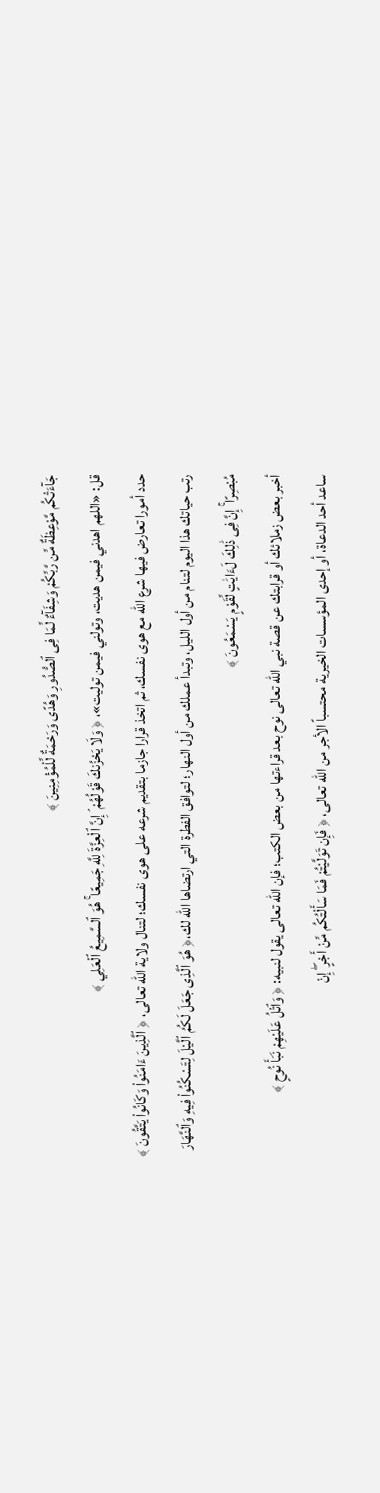جَآءَتْكُم مَّوْعِظَةٌ مِّن رَّبِّكُمْ وَشِفَآءٌ لِّمَا فِى ٱلصُّدُورِ وَهُدًى وَرَحْمَةٌ لِّلْمُؤْمِنِينَ ﴾
قل: «اللهم اهدني فيمن هديت، وتولني فيمن توليت»، ﴿ وَلَا يَحْزُنكَ قَوْلُهُمْ ۘ إِنَّ ٱلْعِزَّةَ لِلَّهِ جَمِيعًا ۚ هُوَ ٱلسَّمِيعُ ٱلْعَلِي ﴾
حدد أمورا تعارض فيها شرع الله مع هوى نفسك، ثم اتخذ قرارا جازما بتقديم شرعه على هوى نفسك؛ لتنال ولاية الله تعالى، ﴿ ٱلَّذِينَ ءَامَنُوا۟ وَكَانُوا۟ يَتَّقُونَ ﴾
رتب حياتك هذا اليوم لتنام من أول الليل، وتبدأ عملك من أول النهار؛ لتوافق الفطرة التي ارتضاها الله لك،﴿ هُوَ ٱلَّذِى جَعَلَ لَكُمُ ٱلَّيْلَ لِتَسْكُنُوا۟ فِيهِ وَٱلنَّهَارَ مُبْصِرًا ۚ إِنَّ فِى ذَٰلِكَ لَءَايَٰتٍ لِّقَوْمٍ يَسْمَعُونَ ﴾
أخبر بعض زملائك أو قرابتك عن قصة نبي الله تعالى نوح بعد قراءتها من بعض الكتب؛ فإن الله تعالى يقول لنبيه: ﴿ وَٱتْلُ عَلَيْهِمْ نَبَأَ نُوحٍ ﴾
ساعد أحد الدعاة، أو إحدى المؤسسات الخيرية محتسباً الأجر من الله تعالى، ﴿ فَإِن تَوَلَّيْتُمْ فَمَا سَأَلْتُكُم مِّنْ أَجْرٍ ۖ إِنْ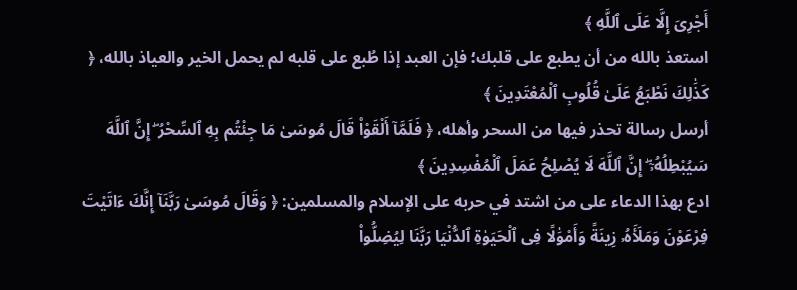أَجْرِىَ إِلَّا عَلَى ٱللَّهِ ﴾
استعذ بالله من أن يطبع على قلبك؛ فإن العبد إذا طُبع على قلبه لم يحمل الخير والعياذ بالله، ﴿ كَذَٰلِكَ نَطْبَعُ عَلَىٰ قُلُوبِ ٱلْمُعْتَدِينَ ﴾
أرسل رسالة تحذر فيها من السحر وأهله، ﴿ فَلَمَّآ أَلْقَوْا۟ قَالَ مُوسَىٰ مَا جِئْتُم بِهِ ٱلسِّحْرُ ۖ إِنَّ ٱللَّهَ سَيُبْطِلُهُۥٓ ۖ إِنَّ ٱللَّهَ لَا يُصْلِحُ عَمَلَ ٱلْمُفْسِدِينَ ﴾
ادع بهذا الدعاء على من اشتد في حربه على الإسلام والمسلمين: ﴿ وَقَالَ مُوسَىٰ رَبَّنَآ إِنَّكَ ءَاتَيْتَ فِرْعَوْنَ وَمَلَأَهُۥ زِينَةً وَأَمْوَٰلًا فِى ٱلْحَيَوٰةِ ٱلدُّنْيَا رَبَّنَا لِيُضِلُّوا۟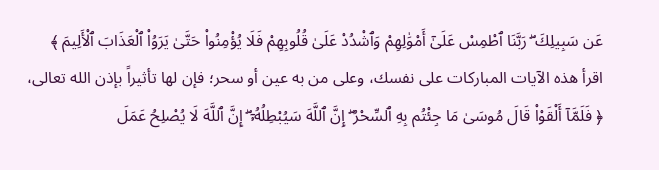عَن سَبِيلِكَ ۖ رَبَّنَا ٱطْمِسْ عَلَىٰٓ أَمْوَٰلِهِمْ وَٱشْدُدْ عَلَىٰ قُلُوبِهِمْ فَلَا يُؤْمِنُوا۟ حَتَّىٰ يَرَوُا۟ ٱلْعَذَابَ ٱلْأَلِيمَ ﴾
اقرأ هذه الآيات المباركات على نفسك، وعلى من به عين أو سحر؛ فإن لها تأثيراً بإذن الله تعالى، ﴿ فَلَمَّآ أَلْقَوْا۟ قَالَ مُوسَىٰ مَا جِئْتُم بِهِ ٱلسِّحْرُ ۖ إِنَّ ٱللَّهَ سَيُبْطِلُهُۥٓ ۖ إِنَّ ٱللَّهَ لَا يُصْلِحُ عَمَلَ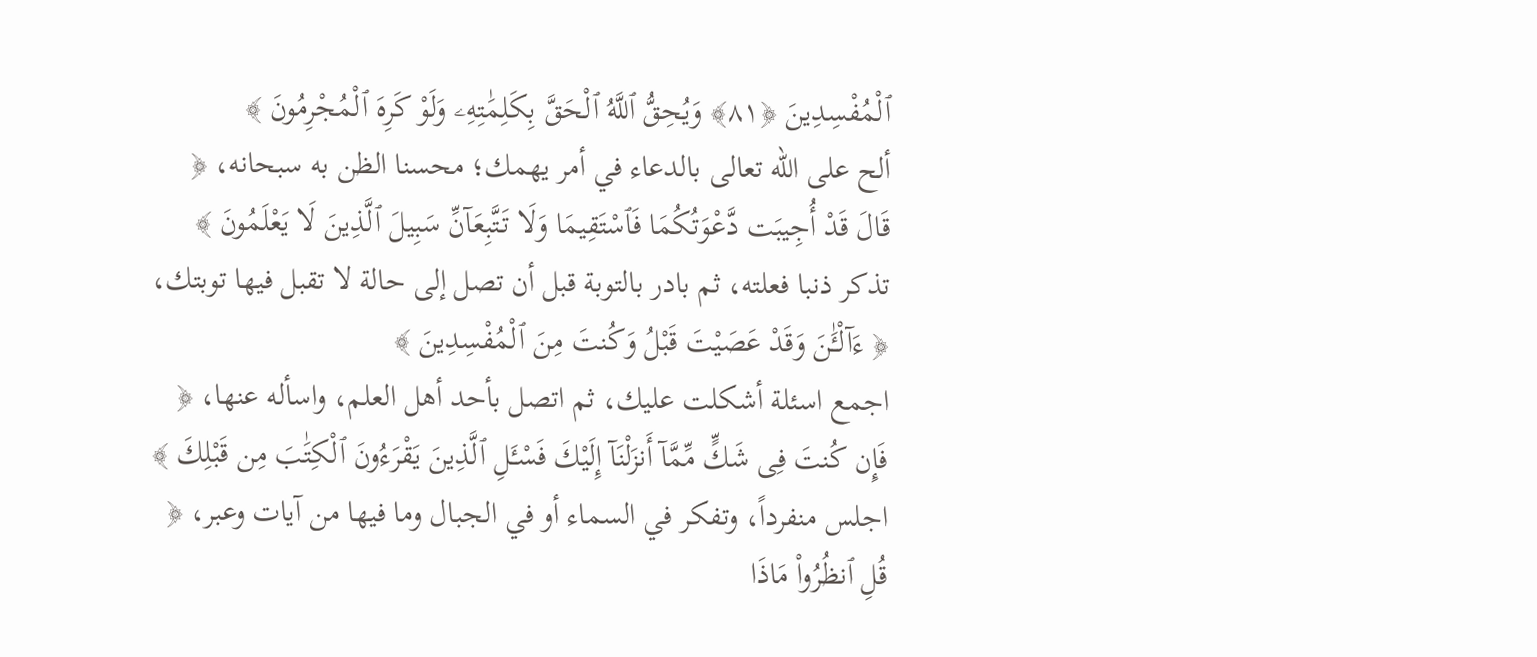ٱلْمُفْسِدِينَ ﴿٨١﴾ وَيُحِقُّ ٱللَّهُ ٱلْحَقَّ بِكَلِمَٰتِهِۦ وَلَوْ كَرِهَ ٱلْمُجْرِمُونَ ﴾
ألح على الله تعالى بالدعاء في أمر يهمك؛ محسنا الظن به سبحانه، ﴿ قَالَ قَدْ أُجِيبَت دَّعْوَتُكُمَا فَٱسْتَقِيمَا وَلَا تَتَّبِعَآنِّ سَبِيلَ ٱلَّذِينَ لَا يَعْلَمُونَ ﴾
تذكر ذنبا فعلته، ثم بادر بالتوبة قبل أن تصل إلى حالة لا تقبل فيها توبتك، ﴿ ءَآلْـَٰٔنَ وَقَدْ عَصَيْتَ قَبْلُ وَكُنتَ مِنَ ٱلْمُفْسِدِينَ ﴾
اجمع اسئلة أشكلت عليك، ثم اتصل بأحد أهل العلم، واسأله عنها، ﴿ فَإِن كُنتَ فِى شَكٍّ مِّمَّآ أَنزَلْنَآ إِلَيْكَ فَسْـَٔلِ ٱلَّذِينَ يَقْرَءُونَ ٱلْكِتَٰبَ مِن قَبْلِكَ ﴾
اجلس منفرداً، وتفكر في السماء أو في الجبال وما فيها من آيات وعبر، ﴿ قُلِ ٱنظُرُوا۟ مَاذَا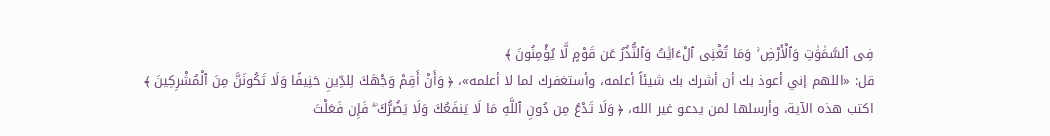فِى ٱلسَّمَٰوَٰتِ وَٱلْأَرْضِ ۚ وَمَا تُغْنِى ٱلْءَايَٰتُ وَٱلنُّذُرُ عَن قَوْمٍ لَّا يُؤْمِنُونَ ﴾
قل: «اللهم إني أعوذ بك أن أشرك بك شيئاً أعلمه، وأستغفرك لما لا أعلمه»، ﴿ وَأَنْ أَقِمْ وَجْهَكَ لِلدِّينِ حَنِيفًا وَلَا تَكُونَنَّ مِنَ ٱلْمُشْرِكِينَ ﴾
اكتب هذه الآية، وأرسلها لمن يدعو غير الله، ﴿ وَلَا تَدْعُ مِن دُونِ ٱللَّهِ مَا لَا يَنفَعُكَ وَلَا يَضُرُّكَ ۖ فَإِن فَعَلْتَ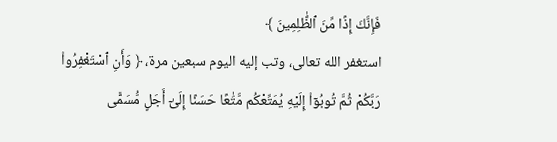فَإِنَّكَ إِذًا مِّنَ ٱلظَّٰلِمِينَ ﴾
استغفر الله تعالى، وتب إليه اليوم سبعين مرة، ﴿ وَأَنِ ٱسْتَغْفِرُوا۟ رَبَّكُمْ ثُمَّ تُوبُوٓا۟ إِلَيْهِ يُمَتِّعْكُم مَّتَٰعًا حَسَنًا إِلَىٰٓ أَجَلٍ مُّسَمًّى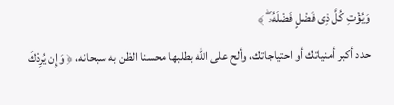وَيُؤْتِ كُلَّ ذِى فَضْلٍ فَضْلَهُۥ ۖ ﴾
حدد أكبر أمنياتك أو احتياجاتك، وألح على الله بطلبها محسنا الظن به سبحانه، ﴿ وَإِن يُرِدْكَ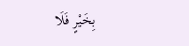بِخَيْرٍ فَلَا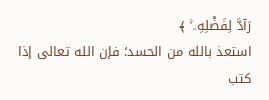رَآدَّ لِفَضْلِهِۦ ۚ ﴾
استعذ بالله من الحسد؛ فإن الله تعالى إذا كتب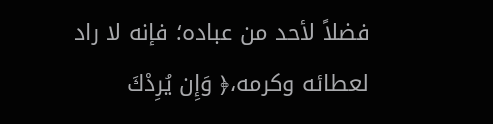فضلاً لأحد من عباده؛ فإنه لا راد لعطائه وكرمه،﴿ وَإِن يُرِدْكَ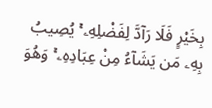بِخَيْرٍ فَلَا رَآدَّ لِفَضْلِهِۦ ۚ يُصِيبُ بِهِۦ مَن يَشَآءُ مِنْ عِبَادِهِۦ ۚ وَهُوَ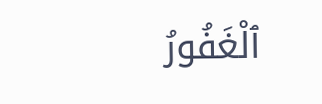ٱلْغَفُورُ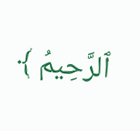ٱلرَّحِيمُ ﴾